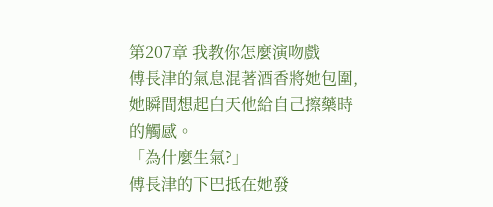第207章 我教你怎麼演吻戲
傅長津的氣息混著酒香將她包圍,她瞬間想起白天他給自己擦藥時的觸感。
「為什麼生氣?」
傅長津的下巴抵在她發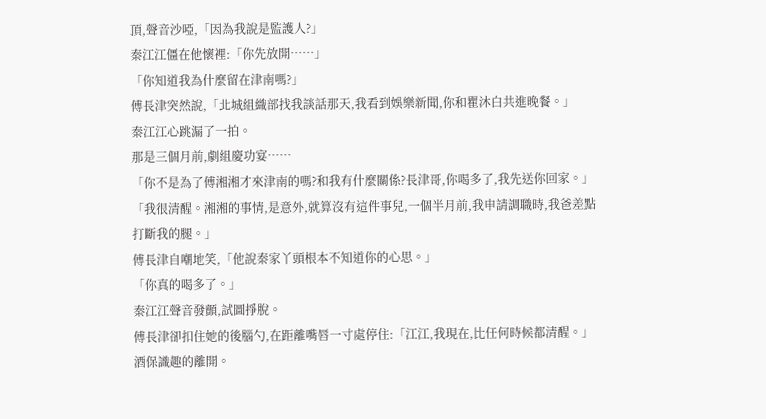頂,聲音沙啞,「因為我說是監護人?」
秦江江僵在他懷裡:「你先放開……」
「你知道我為什麼留在津南嗎?」
傅長津突然說,「北城組織部找我談話那天,我看到娛樂新聞,你和瞿沐白共進晚餐。」
秦江江心跳漏了一拍。
那是三個月前,劇組慶功宴……
「你不是為了傅湘湘才來津南的嗎?和我有什麼關係?長津哥,你喝多了,我先送你回家。」
「我很清醒。湘湘的事情,是意外,就算沒有這件事兒,一個半月前,我申請調職時,我爸差點打斷我的腿。」
傅長津自嘲地笑,「他說秦家丫頭根本不知道你的心思。」
「你真的喝多了。」
秦江江聲音發顫,試圖掙脫。
傅長津卻扣住她的後腦勺,在距離嘴唇一寸處停住:「江江,我現在,比任何時候都清醒。」
酒保識趣的離開。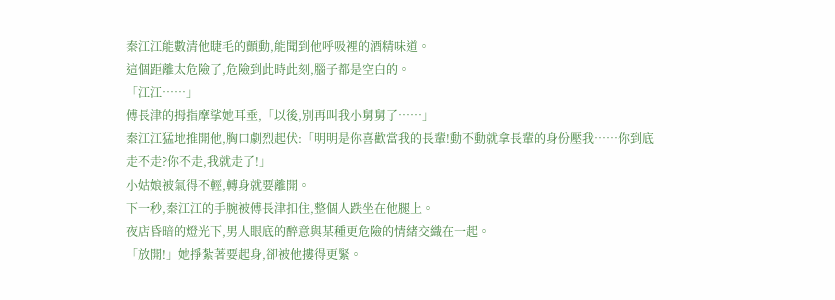秦江江能數清他睫毛的顫動,能聞到他呼吸裡的酒精味道。
這個距離太危險了,危險到此時此刻,腦子都是空白的。
「江江……」
傅長津的拇指摩挲她耳垂,「以後,別再叫我小舅舅了……」
秦江江猛地推開他,胸口劇烈起伏:「明明是你喜歡當我的長輩!動不動就拿長輩的身份壓我……你到底走不走?你不走,我就走了!」
小姑娘被氣得不輕,轉身就要離開。
下一秒,秦江江的手腕被傅長津扣住,整個人跌坐在他腿上。
夜店昏暗的燈光下,男人眼底的醉意與某種更危險的情緒交織在一起。
「放開!」她掙紮著要起身,卻被他摟得更緊。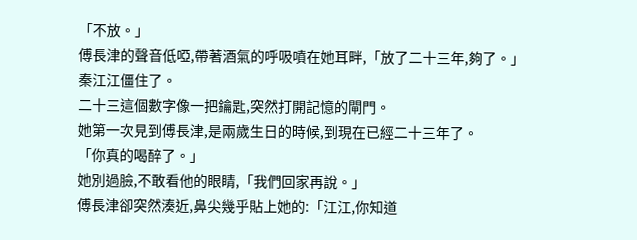「不放。」
傅長津的聲音低啞,帶著酒氣的呼吸噴在她耳畔,「放了二十三年,夠了。」
秦江江僵住了。
二十三這個數字像一把鑰匙,突然打開記憶的閘門。
她第一次見到傅長津,是兩歲生日的時候,到現在已經二十三年了。
「你真的喝醉了。」
她別過臉,不敢看他的眼睛,「我們回家再說。」
傅長津卻突然湊近,鼻尖幾乎貼上她的:「江江,你知道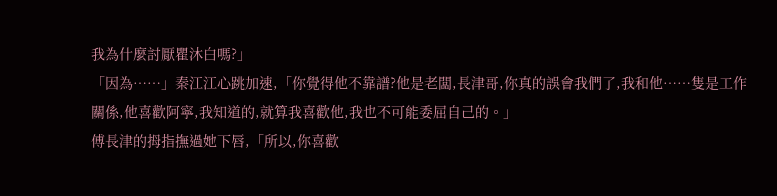我為什麼討厭瞿沐白嗎?」
「因為……」秦江江心跳加速,「你覺得他不靠譜?他是老闆,長津哥,你真的誤會我們了,我和他……隻是工作關係,他喜歡阿寧,我知道的,就算我喜歡他,我也不可能委屈自己的。」
傅長津的拇指撫過她下唇,「所以,你喜歡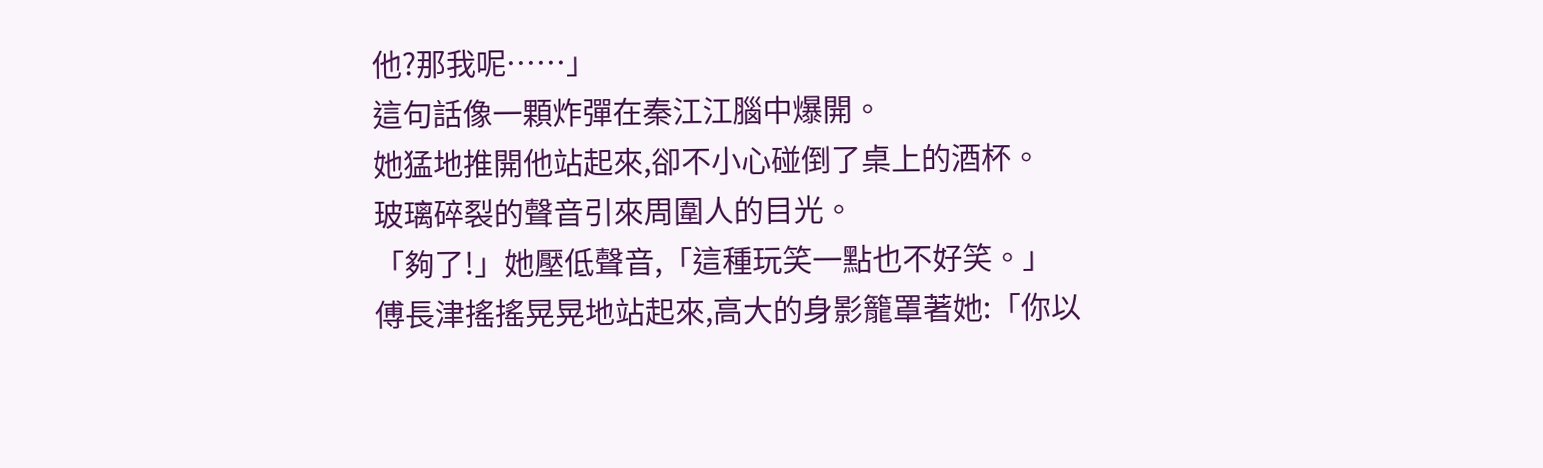他?那我呢……」
這句話像一顆炸彈在秦江江腦中爆開。
她猛地推開他站起來,卻不小心碰倒了桌上的酒杯。
玻璃碎裂的聲音引來周圍人的目光。
「夠了!」她壓低聲音,「這種玩笑一點也不好笑。」
傅長津搖搖晃晃地站起來,高大的身影籠罩著她:「你以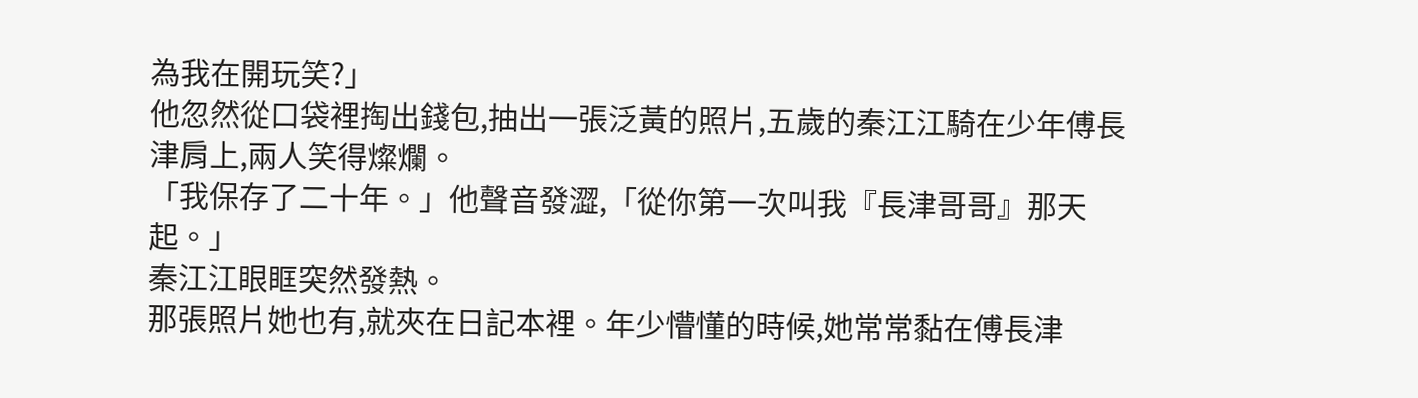為我在開玩笑?」
他忽然從口袋裡掏出錢包,抽出一張泛黃的照片,五歲的秦江江騎在少年傅長津肩上,兩人笑得燦爛。
「我保存了二十年。」他聲音發澀,「從你第一次叫我『長津哥哥』那天起。」
秦江江眼眶突然發熱。
那張照片她也有,就夾在日記本裡。年少懵懂的時候,她常常黏在傅長津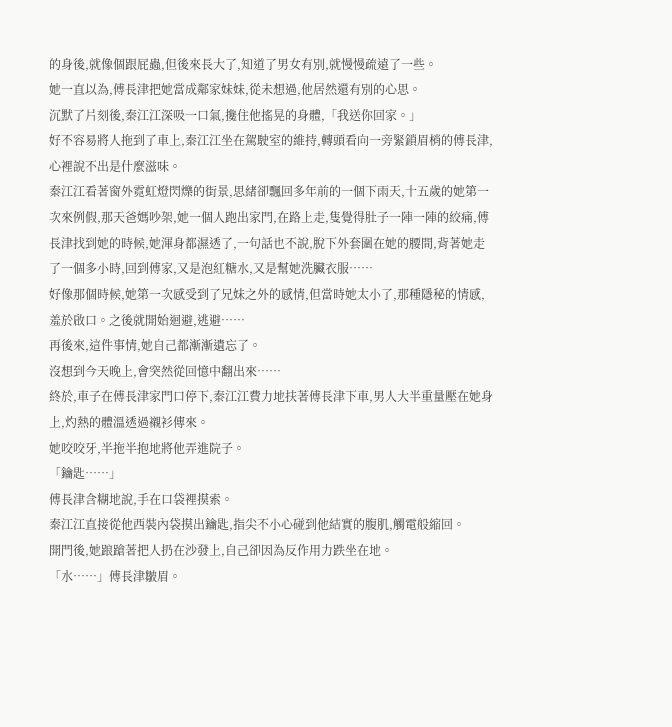的身後,就像個跟屁蟲,但後來長大了,知道了男女有別,就慢慢疏遠了一些。
她一直以為,傅長津把她當成鄰家妹妹,從未想過,他居然還有別的心思。
沉默了片刻後,秦江江深吸一口氣,攙住他搖晃的身體,「我送你回家。」
好不容易將人拖到了車上,秦江江坐在駕駛室的維持,轉頭看向一旁緊鎖眉梢的傅長津,心裡說不出是什麼滋味。
秦江江看著窗外霓虹燈閃爍的街景,思緒卻飄回多年前的一個下雨天,十五歲的她第一次來例假,那天爸媽吵架,她一個人跑出家門,在路上走,隻覺得肚子一陣一陣的絞痛,傅長津找到她的時候,她渾身都濕透了,一句話也不說,脫下外套圍在她的腰間,背著她走了一個多小時,回到傅家,又是泡紅糖水,又是幫她洗臟衣服……
好像那個時候,她第一次感受到了兄妹之外的感情,但當時她太小了,那種隱秘的情感,羞於啟口。之後就開始迴避,逃避……
再後來,這件事情,她自己都漸漸遺忘了。
沒想到今天晚上,會突然從回憶中翻出來……
終於,車子在傅長津家門口停下,秦江江費力地扶著傅長津下車,男人大半重量壓在她身上,灼熱的體溫透過襯衫傳來。
她咬咬牙,半拖半抱地將他弄進院子。
「鑰匙……」
傅長津含糊地說,手在口袋裡摸索。
秦江江直接從他西裝內袋摸出鑰匙,指尖不小心碰到他結實的腹肌,觸電般縮回。
開門後,她踉蹌著把人扔在沙發上,自己卻因為反作用力跌坐在地。
「水……」傅長津皺眉。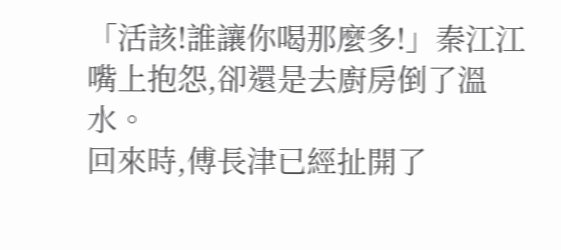「活該!誰讓你喝那麼多!」秦江江嘴上抱怨,卻還是去廚房倒了溫水。
回來時,傅長津已經扯開了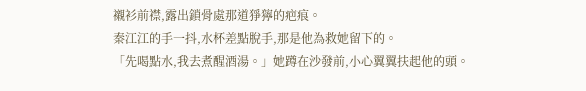襯衫前襟,露出鎖骨處那道猙獰的疤痕。
秦江江的手一抖,水杯差點脫手,那是他為救她留下的。
「先喝點水,我去煮醒酒湯。」她蹲在沙發前,小心翼翼扶起他的頭。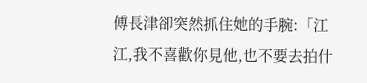傅長津卻突然抓住她的手腕:「江江,我不喜歡你見他,也不要去拍什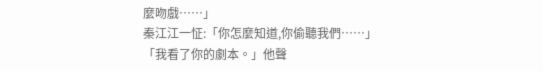麼吻戲……」
秦江江一怔:「你怎麼知道,你偷聽我們……」
「我看了你的劇本。」他聲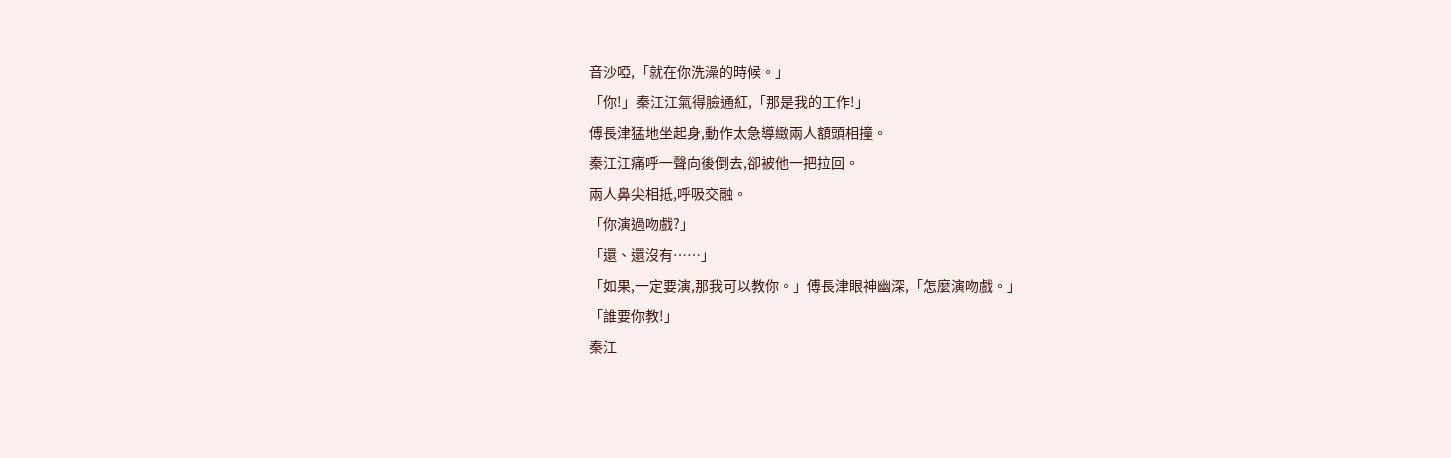音沙啞,「就在你洗澡的時候。」
「你!」秦江江氣得臉通紅,「那是我的工作!」
傅長津猛地坐起身,動作太急導緻兩人額頭相撞。
秦江江痛呼一聲向後倒去,卻被他一把拉回。
兩人鼻尖相抵,呼吸交融。
「你演過吻戲?」
「還、還沒有……」
「如果,一定要演,那我可以教你。」傅長津眼神幽深,「怎麼演吻戲。」
「誰要你教!」
秦江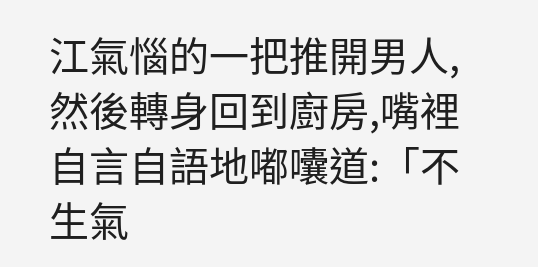江氣惱的一把推開男人,然後轉身回到廚房,嘴裡自言自語地嘟囔道:「不生氣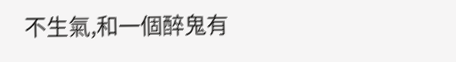不生氣,和一個醉鬼有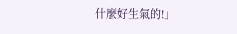什麼好生氣的!」